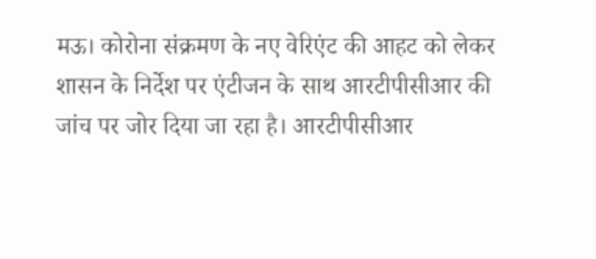मऊ। कोरोना संक्रमण के नए वेरिएंट की आहट को लेकर शासन के निर्देश पर एंटीजन के साथ आरटीपीसीआर की जांच पर जोर दिया जा रहा है। आरटीपीसीआर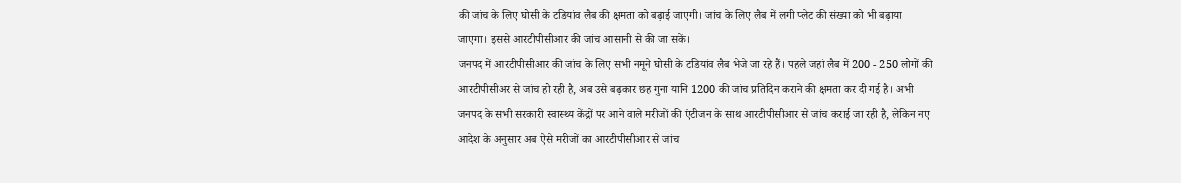की जांच के लिए घोसी के टडियांव लैब की क्षमता को बढ़ाई जाएगी। जांच के लिए लैब में लगी प्लेट की संख्या को भी बढ़ाया जाएगा। इससे आरटीपीसीआर की जांच आसानी से की जा सकें।
जनपद में आरटीपीसीआर की जांच के लिए सभी नमूने घोसी के टडियांव लैब भेजे जा रहे हैं। पहले जहां लैब में 200 - 250 लोगों की आरटीपीसीअर से जांच हो रही है, अब उसे बढ़कार छह गुना यानि 1200 की जांच प्रतिदिन कराने की क्षमता कर दी गई है। अभी जनपद के सभी सरकारी स्वास्थ्य केंद्रों पर आने वाले मरीजों की एंटीजन के साथ आरटीपीसीआर से जांच कराई जा रही है, लेकिन नए आदेश के अनुसार अब ऐसे मरीजों का आरटीपीसीआर से जांच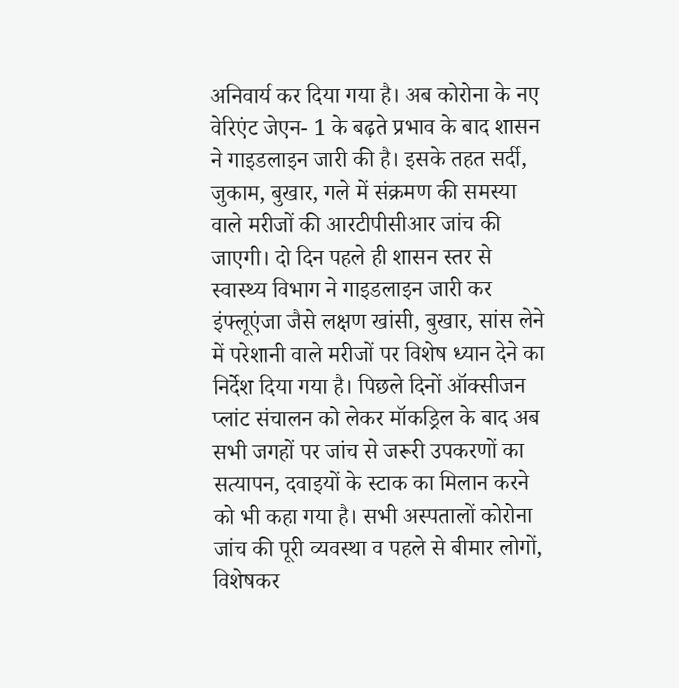अनिवार्य कर दिया गया है। अब कोरोना के नए वेरिएंट जेएन- 1 के बढ़ते प्रभाव के बाद शासन ने गाइडलाइन जारी की है। इसके तहत सर्दी, जुकाम, बुखार, गले में संक्रमण की समस्या वाले मरीजों की आरटीपीसीआर जांच की जाएगी। दो दिन पहले ही शासन स्तर से स्वास्थ्य विभाग ने गाइडलाइन जारी कर इंफ्लूएंजा जैसे लक्षण खांसी, बुखार, सांस लेने में परेशानी वाले मरीजों पर विशेष ध्यान देने का निर्देश दिया गया है। पिछले दिनों ऑक्सीजन प्लांट संचालन को लेकर मॉकड्रिल के बाद अब सभी जगहों पर जांच से जरूरी उपकरणों का सत्यापन, दवाइयों के स्टाक का मिलान करने को भी कहा गया है। सभी अस्पतालों कोरोना जांच की पूरी व्यवस्था व पहले से बीमार लोगों, विशेषकर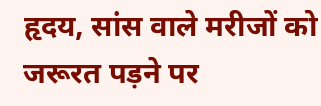हृदय, सांस वाले मरीजों को जरूरत पड़ने पर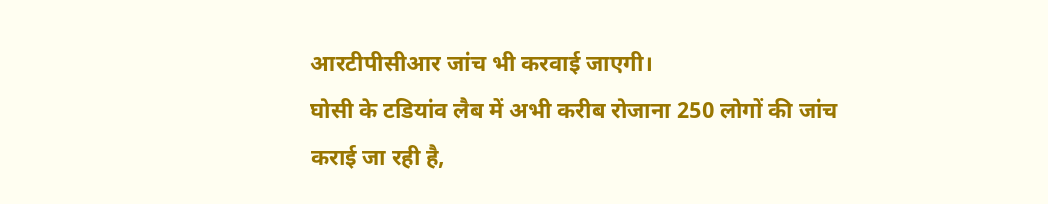आरटीपीसीआर जांच भी करवाई जाएगी।
घोसी के टडियांव लैब में अभी करीब रोजाना 250 लोगों की जांच कराई जा रही है,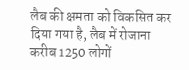लैब की क्षमता को विकसित कर दिया गया है, लैब में रोजाना करीब 1250 लोगों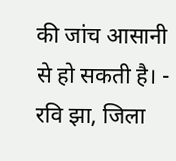की जांच आसानी से हो सकती है। - रवि झा, जिला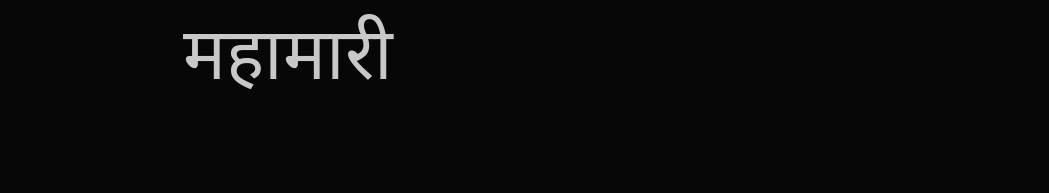महामारी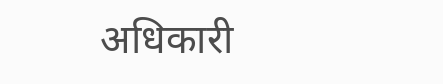अधिकारी